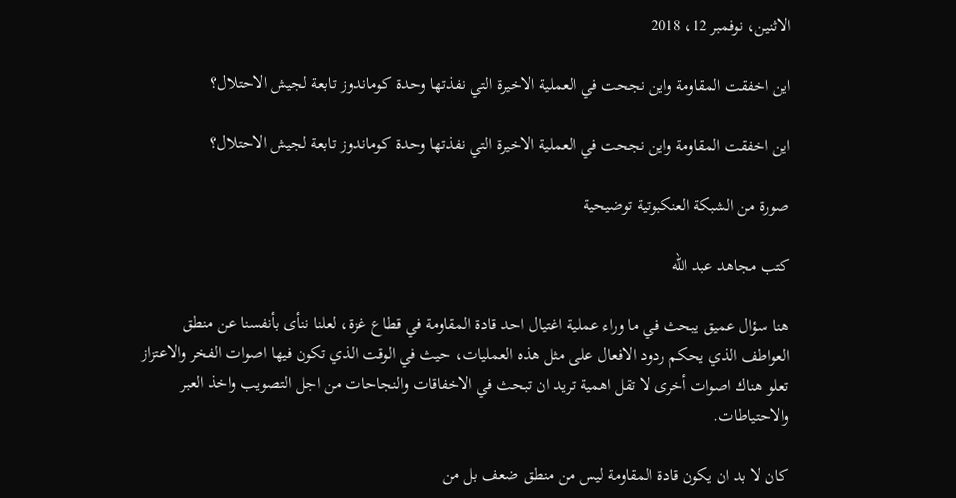الاثنين، نوفمبر 12، 2018

اين اخفقت المقاومة واين نجحت في العملية الاخيرة التي نفذتها وحدة كوماندوز تابعة لجيش الاحتلال؟

اين اخفقت المقاومة واين نجحت في العملية الاخيرة التي نفذتها وحدة كوماندوز تابعة لجيش الاحتلال؟

صورة من الشبكة العنكبوتية توضيحية

كتب مجاهد عبد الله

هنا سؤال عميق يبحث في ما وراء عملية اغتيال احد قادة المقاومة في قطاع غزة، لعلنا ننأى بأنفسنا عن منطق العواطف الذي يحكم ردود الافعال على مثل هذه العمليات، حيث في الوقت الذي تكون فيها اصوات الفخر والاعتزاز تعلو هناك اصوات أخرى لا تقل اهمية تريد ان تبحث في الاخفاقات والنجاحات من اجل التصويب واخذ العبر والاحتياطات.

كان لا بد ان يكون قادة المقاومة ليس من منطق ضعف بل من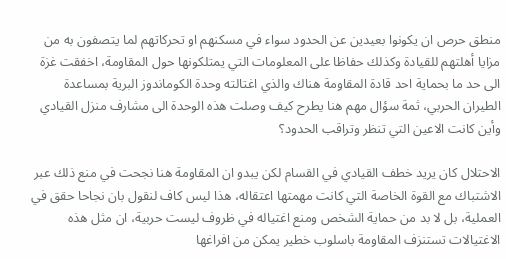منطق حرص ان يكونوا بعيدين عن الحدود سواء في مسكنهم او تحركاتهم لما يتصفون به من مزايا أهلتهم للقيادة وكذلك حفاظا على المعلومات التي يمتلكونها حول المقاومة، اخفقت غزة الى حد ما بحماية احد قادة المقاومة هناك والذي اغتالته وحدة الكوماندوز البرية بمساعدة الطيران الحربي، ثمة سؤال مهم هنا يطرح كيف وصلت هذه الوحدة الى مشارف منزل القيادي وأين كانت الاعين التي تنظر وتراقب الحدود؟

الاحتلال كان يريد خطف القيادي في القسام لكن يبدو ان المقاومة هنا نجحت في منع ذلك عبر الاشتباك مع القوة الخاصة التي كانت مهمتها اعتقاله، هذا ليس كاف لنقول بان نجاحا حقق في العملية، بل لا بد من حماية الشخص ومنع اغتياله في ظروف ليست حربية، ان مثل هذه الاغتيالات تستنزف المقاومة باسلوب خطير يمكن من افراغها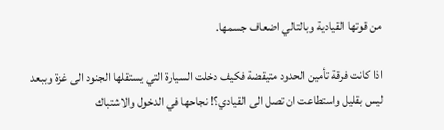من قوتها القيادية وبالتالي اضعاف جسمها.

اذا كانت فرقة تأمين الحدود متيقضة فكيف دخلت السيارة التي يستقلها الجنود الى غزة وببعد ليس بقليل واستطاعت ان تصل الى القيادي؟! نجاحها في الدخول والاشتباك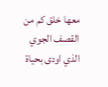معها خلق كم من القصف الجوي الذي اودى بحياة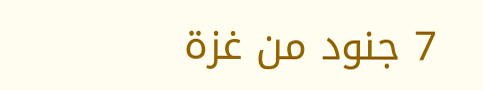7 جنود من غزة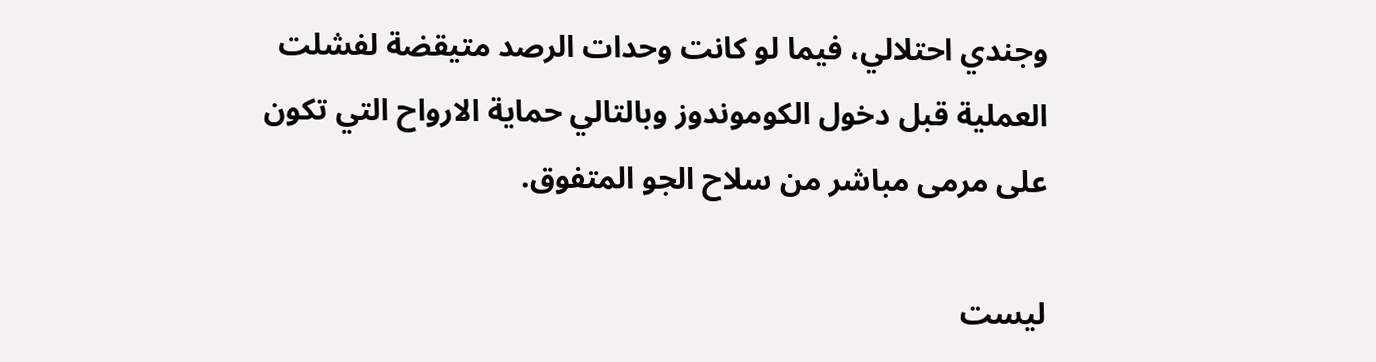وجندي احتلالي، فيما لو كانت وحدات الرصد متيقضة لفشلت العملية قبل دخول الكوموندوز وبالتالي حماية الارواح التي تكون على مرمى مباشر من سلاح الجو المتفوق.

ليست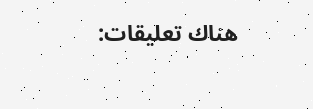هناك تعليقات: